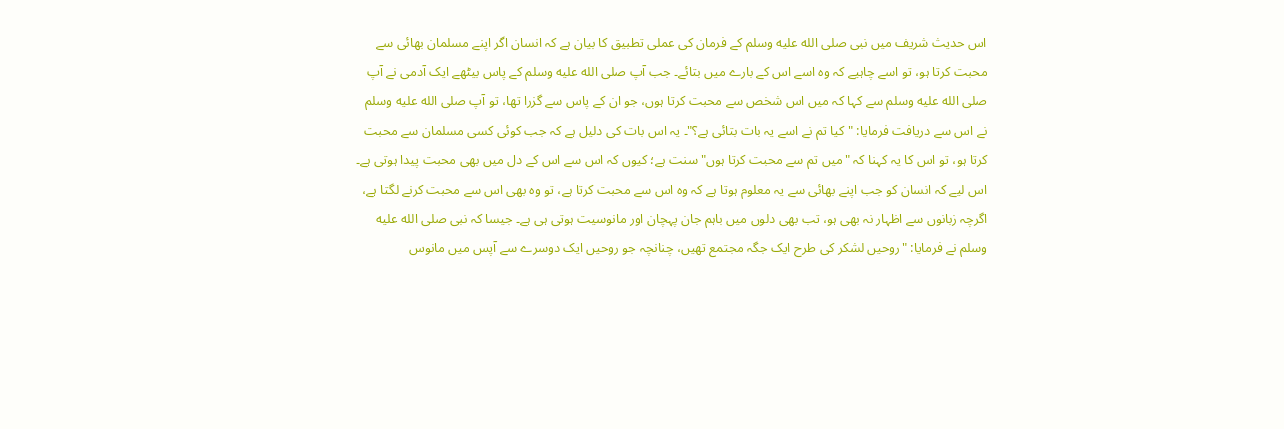اس حدیث شریف میں نبی صلى الله عليه وسلم کے فرمان کی عملی تطبیق کا بیان ہے کہ انسان اگر اپنے مسلمان بھائی سے محبت کرتا ہو، تو اسے چاہیے کہ وہ اسے اس کے بارے میں بتائے۔ جب آپ صلى الله عليه وسلم کے پاس بیٹھے ایک آدمی نے آپ صلى الله عليه وسلم سے کہا کہ میں اس شخص سے محبت کرتا ہوں، جو ان کے پاس سے گزرا تھا، تو آپ صلى الله عليه وسلم نے اس سے دریافت فرمایا: "کیا تم نے اسے یہ بات بتائی ہے؟"۔ یہ اس بات کی دلیل ہے کہ جب کوئی کسی مسلمان سے محبت کرتا ہو، تو اس کا یہ کہنا کہ "میں تم سے محبت کرتا ہوں" سنت ہے؛ کیوں کہ اس سے اس کے دل میں بھی محبت پیدا ہوتی ہے۔ اس لیے کہ انسان کو جب اپنے بھائی سے یہ معلوم ہوتا ہے کہ وہ اس سے محبت کرتا ہے، تو وہ بھی اس سے محبت کرنے لگتا ہے، اگرچہ زبانوں سے اظہار نہ بھی ہو، تب بھی دلوں میں باہم جان پہچان اور مانوسیت ہوتی ہی ہے۔ جیسا کہ نبی صلى الله عليه وسلم نے فرمایا: "روحیں لشکر کی طرح ایک جگہ مجتمع تھیں، چنانچہ جو روحیں ایک دوسرے سے آپس میں مانوس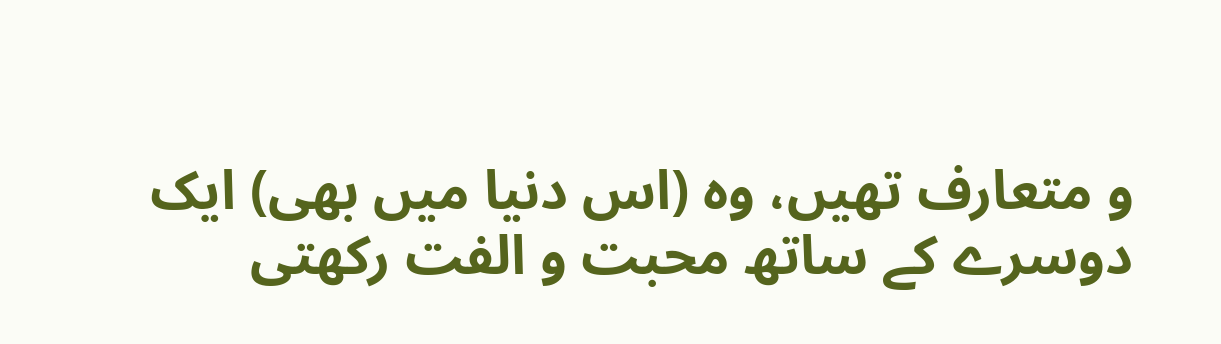و متعارف تھیں، وہ (اس دنیا میں بھی) ایک دوسرے کے ساتھ محبت و الفت رکھتی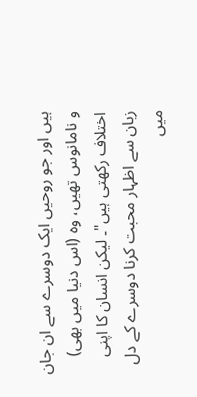ہیں اور جو روحیں ایک دوسرے سے ان جان و نامانوس تھیں، وہ (اس دنیا میں بھی) اختلاف رکھتی ہیں"۔ لیکن انسان کا اپنی زبان سے اظہار محبت کرنا دوسرے کے دل میں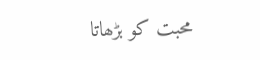محبت کو بڑھاتا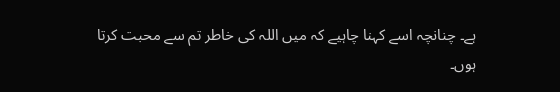ہے۔ چنانچہ اسے کہنا چاہیے کہ میں اللہ کی خاطر تم سے محبت کرتا ہوں۔